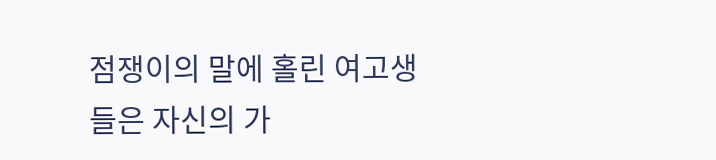점쟁이의 말에 홀린 여고생들은 자신의 가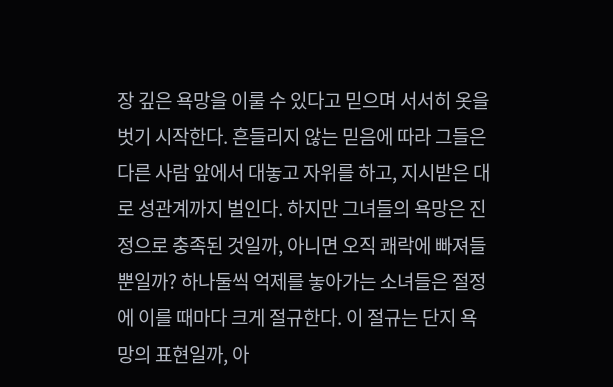장 깊은 욕망을 이룰 수 있다고 믿으며 서서히 옷을 벗기 시작한다. 흔들리지 않는 믿음에 따라 그들은 다른 사람 앞에서 대놓고 자위를 하고, 지시받은 대로 성관계까지 벌인다. 하지만 그녀들의 욕망은 진정으로 충족된 것일까, 아니면 오직 쾌락에 빠져들 뿐일까? 하나둘씩 억제를 놓아가는 소녀들은 절정에 이를 때마다 크게 절규한다. 이 절규는 단지 욕망의 표현일까, 아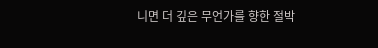니면 더 깊은 무언가를 향한 절박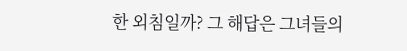한 외침일까? 그 해답은 그녀들의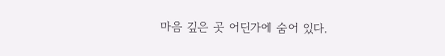마음 깊은 곳 어딘가에 숨어 있다.